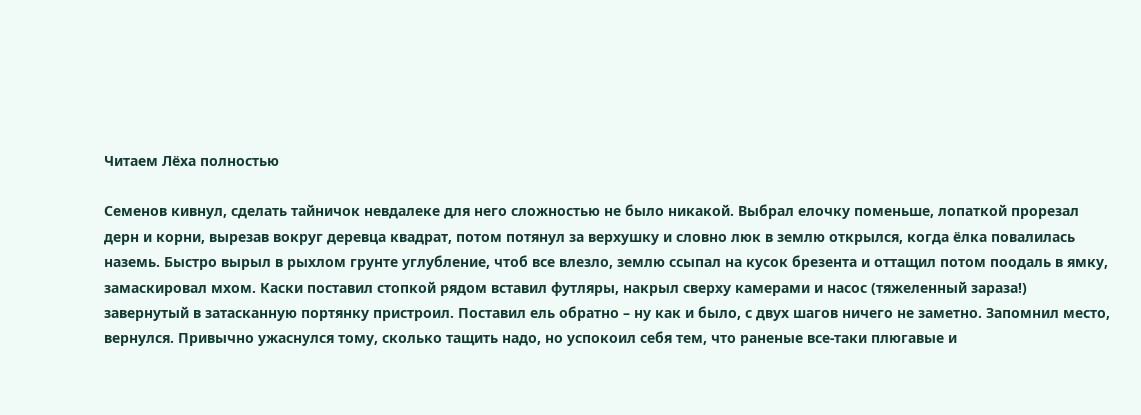Читаем Лёха полностью

Семенов кивнул, сделать тайничок невдалеке для него сложностью не было никакой. Выбрал елочку поменьше, лопаткой прорезал дерн и корни, вырезав вокруг деревца квадрат, потом потянул за верхушку и словно люк в землю открылся, когда ёлка повалилась наземь. Быстро вырыл в рыхлом грунте углубление, чтоб все влезло, землю ссыпал на кусок брезента и оттащил потом поодаль в ямку, замаскировал мхом. Каски поставил стопкой рядом вставил футляры, накрыл сверху камерами и насос (тяжеленный зараза!) завернутый в затасканную портянку пристроил. Поставил ель обратно – ну как и было, с двух шагов ничего не заметно. Запомнил место, вернулся. Привычно ужаснулся тому, сколько тащить надо, но успокоил себя тем, что раненые все-таки плюгавые и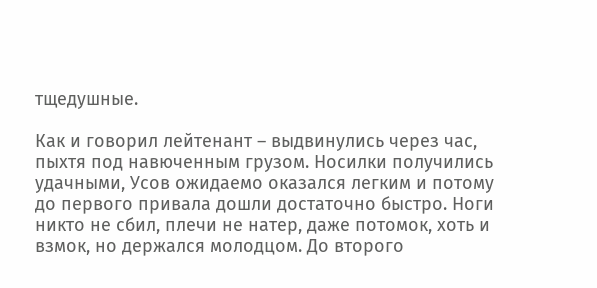тщедушные.

Как и говорил лейтенант – выдвинулись через час, пыхтя под навюченным грузом. Носилки получились удачными, Усов ожидаемо оказался легким и потому до первого привала дошли достаточно быстро. Ноги никто не сбил, плечи не натер, даже потомок, хоть и взмок, но держался молодцом. До второго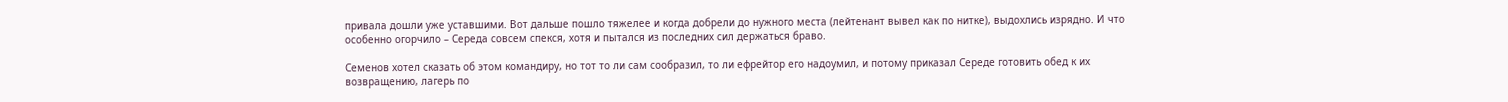привала дошли уже уставшими. Вот дальше пошло тяжелее и когда добрели до нужного места (лейтенант вывел как по нитке), выдохлись изрядно. И что особенно огорчило – Середа совсем спекся, хотя и пытался из последних сил держаться браво.

Семенов хотел сказать об этом командиру, но тот то ли сам сообразил, то ли ефрейтор его надоумил, и потому приказал Середе готовить обед к их возвращению, лагерь по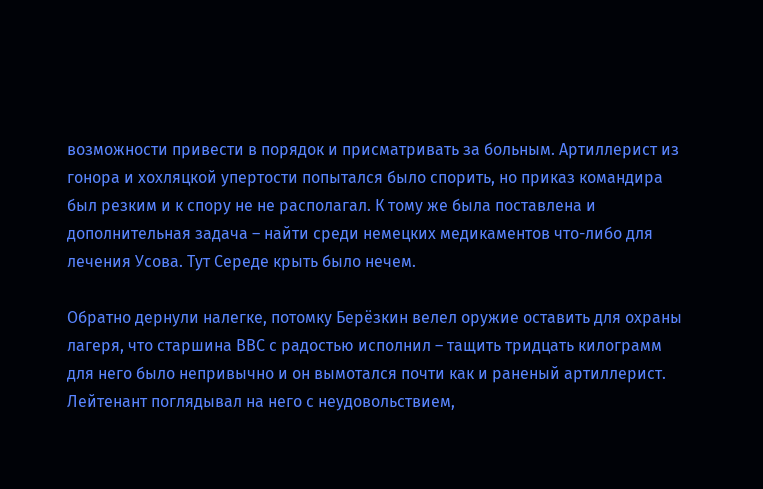возможности привести в порядок и присматривать за больным. Артиллерист из гонора и хохляцкой упертости попытался было спорить, но приказ командира был резким и к спору не не располагал. К тому же была поставлена и дополнительная задача – найти среди немецких медикаментов что-либо для лечения Усова. Тут Середе крыть было нечем.

Обратно дернули налегке, потомку Берёзкин велел оружие оставить для охраны лагеря, что старшина ВВС с радостью исполнил – тащить тридцать килограмм для него было непривычно и он вымотался почти как и раненый артиллерист. Лейтенант поглядывал на него с неудовольствием,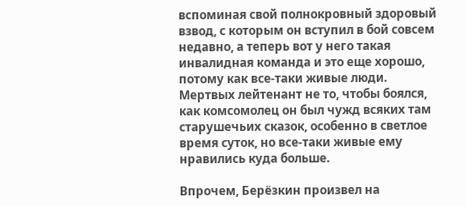вспоминая свой полнокровный здоровый взвод, с которым он вступил в бой совсем недавно, а теперь вот у него такая инвалидная команда и это еще хорошо, потому как все-таки живые люди. Мертвых лейтенант не то, чтобы боялся, как комсомолец он был чужд всяких там старушечьих сказок, особенно в светлое время суток, но все-таки живые ему нравились куда больше.

Впрочем, Берёзкин произвел на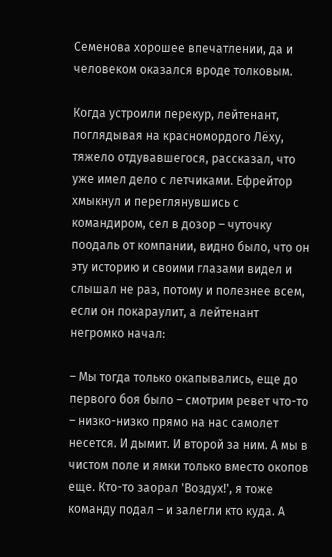Семенова хорошее впечатлении, да и человеком оказался вроде толковым.

Когда устроили перекур, лейтенант, поглядывая на красномордого Лёху, тяжело отдувавшегося, рассказал, что уже имел дело с летчиками. Ефрейтор хмыкнул и переглянувшись с командиром, сел в дозор – чуточку поодаль от компании, видно было, что он эту историю и своими глазами видел и слышал не раз, потому и полезнее всем, если он покараулит, а лейтенант негромко начал:

– Мы тогда только окапывались, еще до первого боя было – смотрим ревет что-то – низко-низко прямо на нас самолет несется. И дымит. И второй за ним. А мы в чистом поле и ямки только вместо окопов еще. Кто-то заорал 'Воздух!', я тоже команду подал – и залегли кто куда. А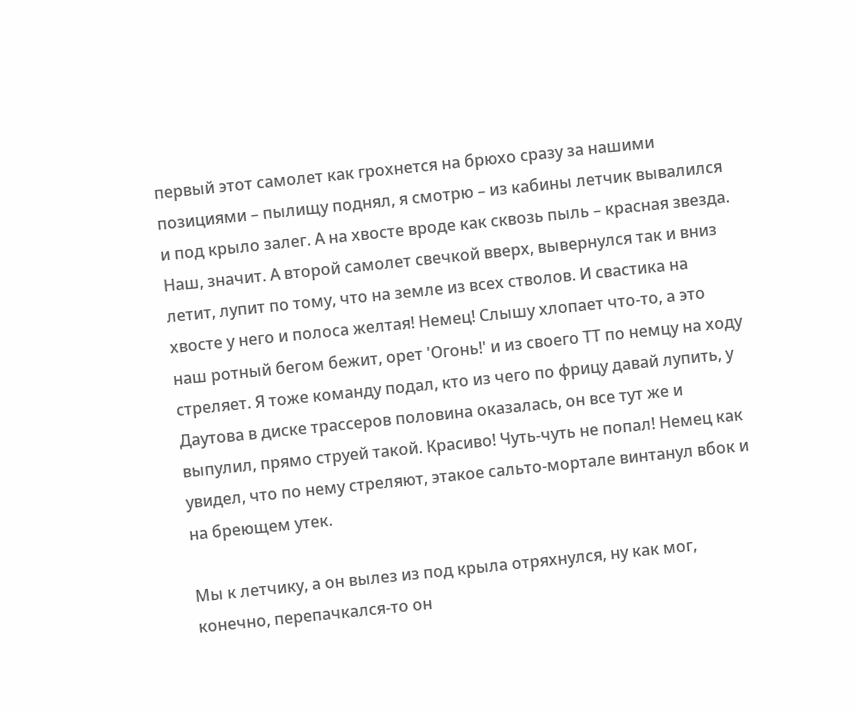первый этот самолет как грохнется на брюхо сразу за нашими позициями – пылищу поднял, я смотрю – из кабины летчик вывалился и под крыло залег. А на хвосте вроде как сквозь пыль – красная звезда. Наш, значит. А второй самолет свечкой вверх, вывернулся так и вниз летит, лупит по тому, что на земле из всех стволов. И свастика на хвосте у него и полоса желтая! Немец! Слышу хлопает что-то, а это наш ротный бегом бежит, орет 'Огонь!' и из своего ТТ по немцу на ходу стреляет. Я тоже команду подал, кто из чего по фрицу давай лупить, у Даутова в диске трассеров половина оказалась, он все тут же и выпулил, прямо струей такой. Красиво! Чуть-чуть не попал! Немец как увидел, что по нему стреляют, этакое сальто-мортале винтанул вбок и на бреющем утек.

Мы к летчику, а он вылез из под крыла отряхнулся, ну как мог, конечно, перепачкался-то он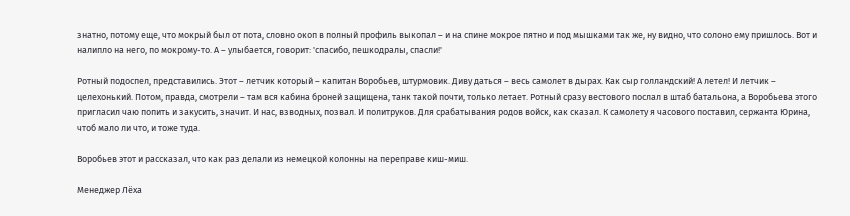знатно, потому еще, что мокрый был от пота, словно окоп в полный профиль выкопал – и на спине мокрое пятно и под мышками так же, ну видно, что солоно ему пришлось. Вот и налипло на него, по мокрому-то. А – улыбается, говорит: 'спасибо, пешкодралы, спасли!'

Ротный подоспел, представились. Этот – летчик который – капитан Воробьев, штурмовик. Диву даться – весь самолет в дырах. Как сыр голландский! А летел! И летчик – целехонький. Потом, правда, смотрели – там вся кабина броней защищена, танк такой почти, только летает. Ротный сразу вестового послал в штаб батальона, а Воробьева этого пригласил чаю попить и закусить, значит. И нас, взводных, позвал. И политруков. Для срабатывания родов войск, как сказал. К самолету я часового поставил, сержанта Юрина, чтоб мало ли что, и тоже туда.

Воробьев этот и рассказал, что как раз делали из немецкой колонны на переправе киш-миш.

Менеджер Лёха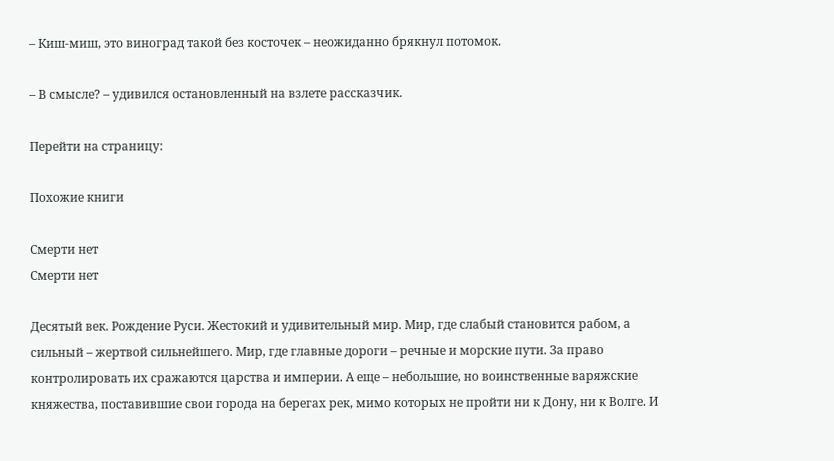– Киш-миш, это виноград такой без косточек – неожиданно брякнул потомок.

– В смысле? – удивился остановленный на взлете рассказчик.

Перейти на страницу:

Похожие книги

Смерти нет
Смерти нет

Десятый век. Рождение Руси. Жестокий и удивительный мир. Мир, где слабый становится рабом, а сильный – жертвой сильнейшего. Мир, где главные дороги – речные и морские пути. За право контролировать их сражаются царства и империи. А еще – небольшие, но воинственные варяжские княжества, поставившие свои города на берегах рек, мимо которых не пройти ни к Дону, ни к Волге. И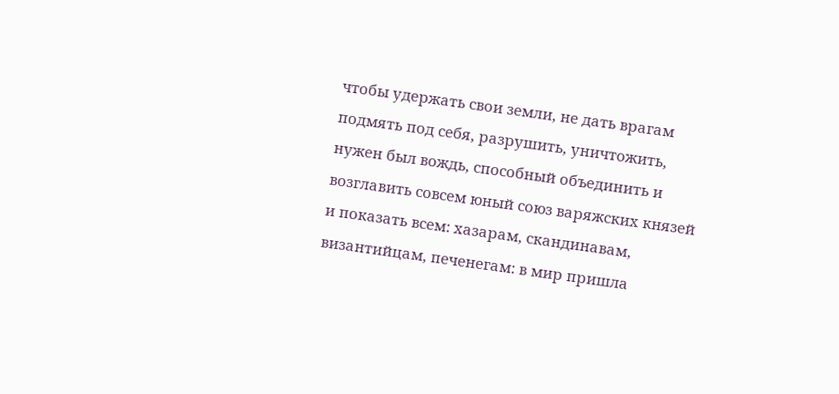чтобы удержать свои земли, не дать врагам подмять под себя, разрушить, уничтожить, нужен был вождь, способный объединить и возглавить совсем юный союз варяжских князей и показать всем: хазарам, скандинавам, византийцам, печенегам: в мир пришла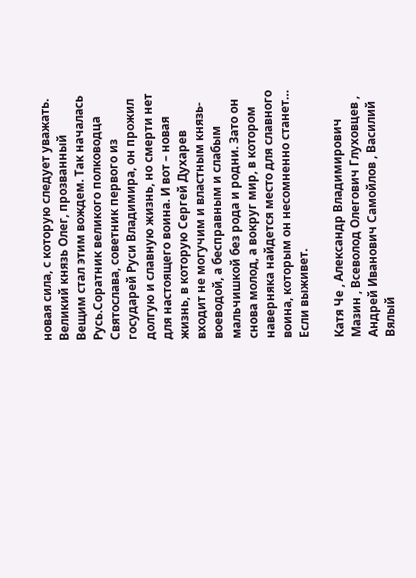новая сила, с которую следует уважать. Великий князь Олег, прозванный Вещим стал этим вождем. Так началась Русь.Соратник великого полководца Святослава, советник первого из государей Руси Владимира, он прожил долгую и славную жизнь, но смерти нет для настоящего воина. И вот – новая жизнь, в которую Сергей Духарев входит не могучим и властным князь-воеводой, а бесправным и слабым мальчишкой без рода и родни. Зато он снова молод, а вокруг мир, в котором наверняка найдется место для славного воина, которым он несомненно станет… Если выживет.

Катя Че , Александр Владимирович Мазин , Всеволод Олегович Глуховцев , Андрей Иванович Самойлов , Василий Вялый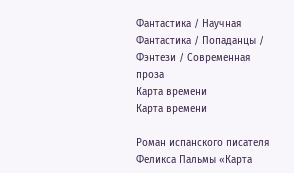Фантастика / Научная Фантастика / Попаданцы / Фэнтези / Современная проза
Карта времени
Карта времени

Роман испанского писателя Феликса Пальмы «Карта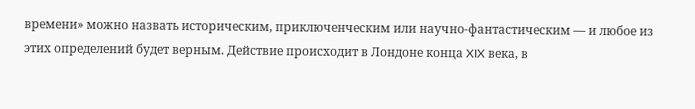времени» можно назвать историческим, приключенческим или научно-фантастическим — и любое из этих определений будет верным. Действие происходит в Лондоне конца XIX века, в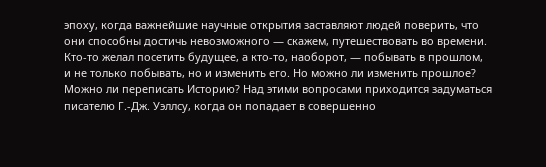эпоху, когда важнейшие научные открытия заставляют людей поверить, что они способны достичь невозможного — скажем, путешествовать во времени. Кто-то желал посетить будущее, а кто-то, наоборот, — побывать в прошлом, и не только побывать, но и изменить его. Но можно ли изменить прошлое? Можно ли переписать Историю? Над этими вопросами приходится задуматься писателю Г.-Дж. Уэллсу, когда он попадает в совершенно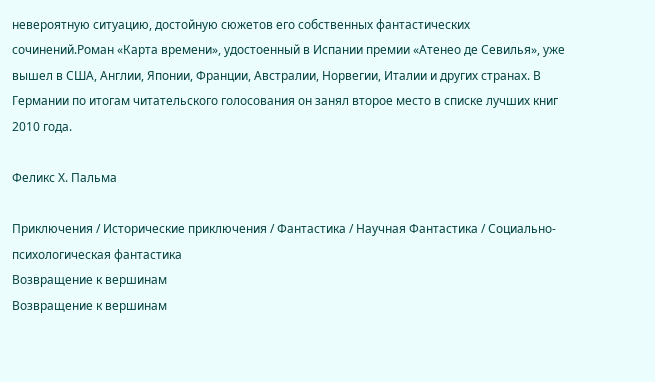невероятную ситуацию, достойную сюжетов его собственных фантастических сочинений.Роман «Карта времени», удостоенный в Испании премии «Атенео де Севилья», уже вышел в США, Англии, Японии, Франции, Австралии, Норвегии, Италии и других странах. В Германии по итогам читательского голосования он занял второе место в списке лучших книг 2010 года.

Феликс Х. Пальма

Приключения / Исторические приключения / Фантастика / Научная Фантастика / Социально-психологическая фантастика
Возвращение к вершинам
Возвращение к вершинам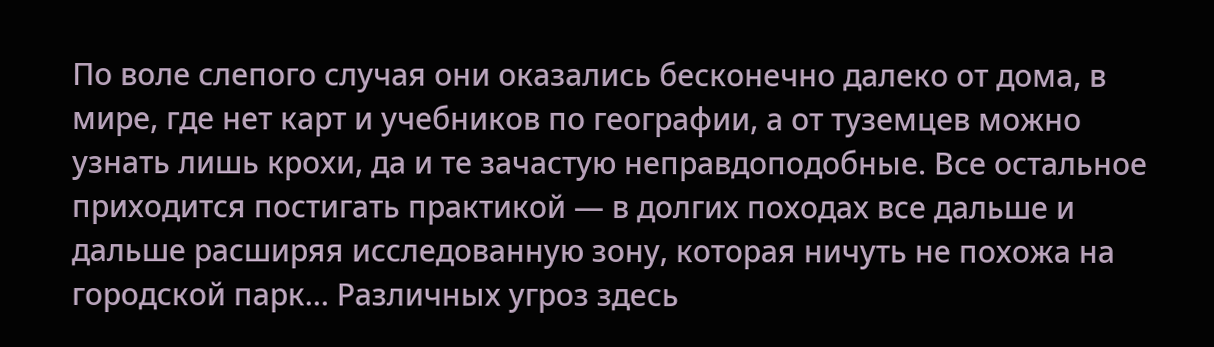По воле слепого случая они оказались бесконечно далеко от дома, в мире, где нет карт и учебников по географии, а от туземцев можно узнать лишь крохи, да и те зачастую неправдоподобные. Все остальное приходится постигать практикой — в долгих походах все дальше и дальше расширяя исследованную зону, которая ничуть не похожа на городской парк… Различных угроз здесь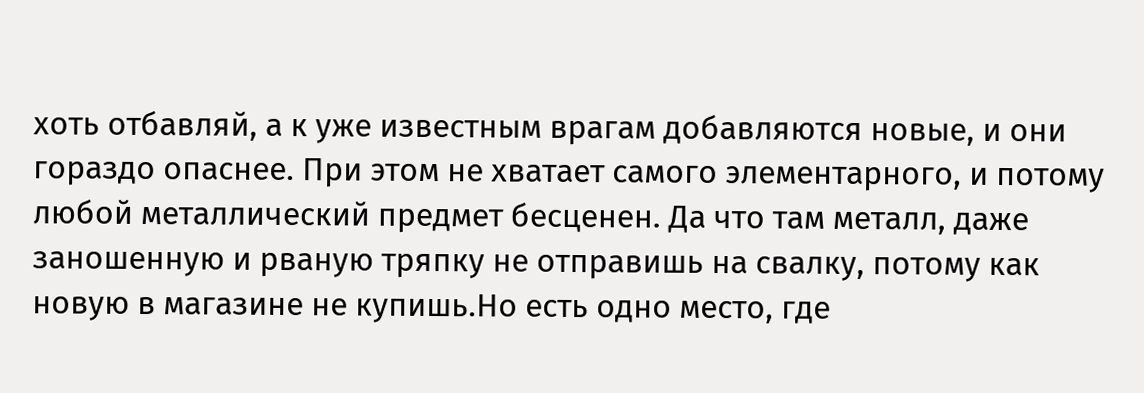хоть отбавляй, а к уже известным врагам добавляются новые, и они гораздо опаснее. При этом не хватает самого элементарного, и потому любой металлический предмет бесценен. Да что там металл, даже заношенную и рваную тряпку не отправишь на свалку, потому как новую в магазине не купишь.Но есть одно место, где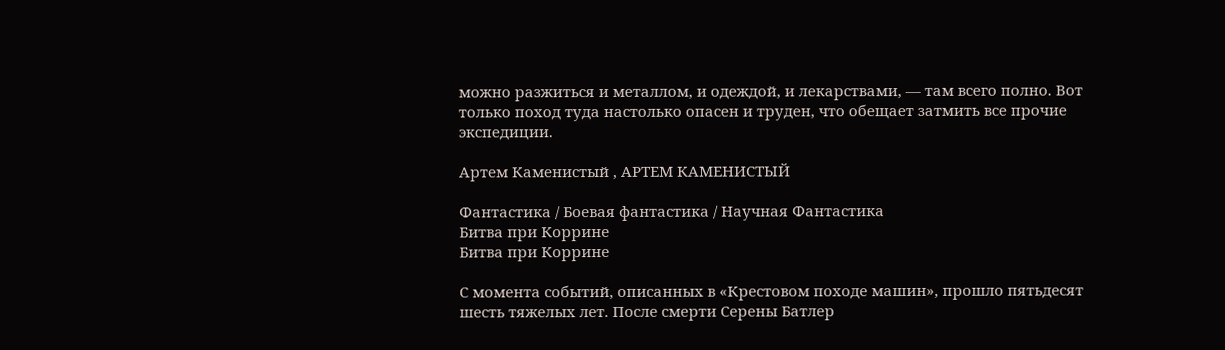можно разжиться и металлом, и одеждой, и лекарствами, — там всего полно. Вот только поход туда настолько опасен и труден, что обещает затмить все прочие экспедиции.

Артем Каменистый , АРТЕМ КАМЕНИСТЫЙ

Фантастика / Боевая фантастика / Научная Фантастика
Битва при Коррине
Битва при Коррине

С момента событий, описанных в «Крестовом походе машин», прошло пятьдесят шесть тяжелых лет. После смерти Серены Батлер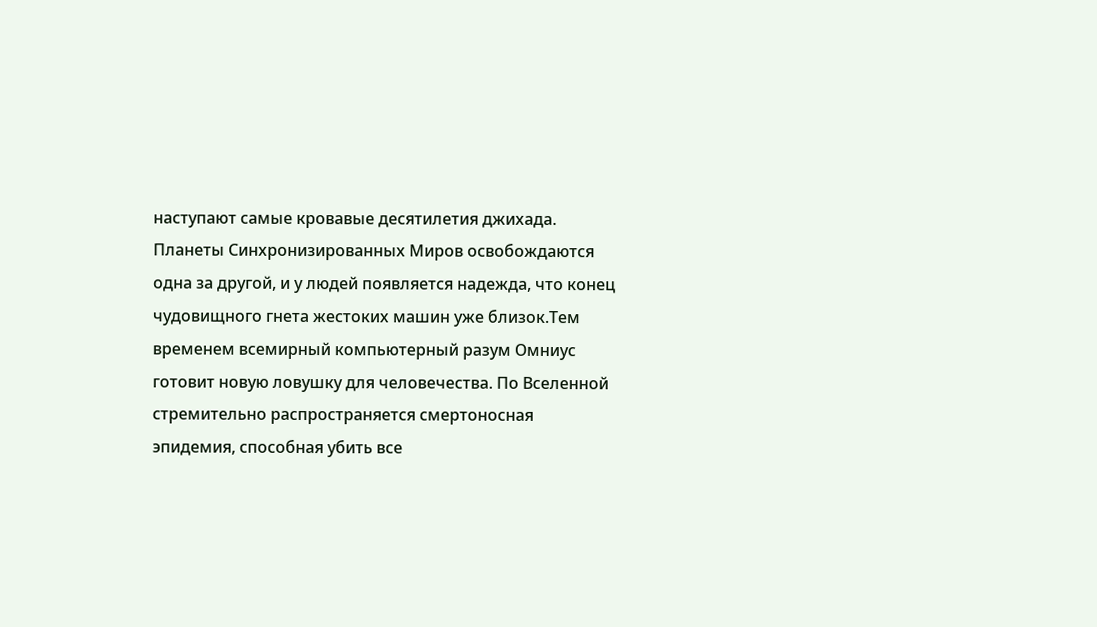наступают самые кровавые десятилетия джихада. Планеты Синхронизированных Миров освобождаются одна за другой, и у людей появляется надежда, что конец чудовищного гнета жестоких машин уже близок.Тем временем всемирный компьютерный разум Омниус готовит новую ловушку для человечества. По Вселенной стремительно распространяется смертоносная эпидемия, способная убить все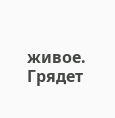живое. Грядет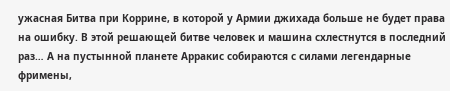ужасная Битва при Коррине, в которой у Армии джихада больше не будет права на ошибку. В этой решающей битве человек и машина схлестнутся в последний раз… А на пустынной планете Арракис собираются с силами легендарные фримены,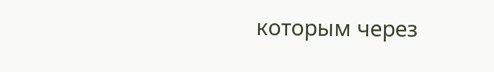которым через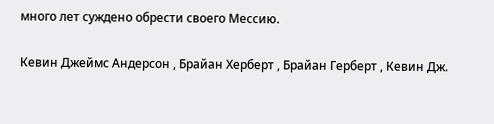много лет суждено обрести своего Мессию.

Кевин Джеймс Андерсон , Брайан Херберт , Брайан Герберт , Кевин Дж.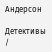Андерсон

Детективы /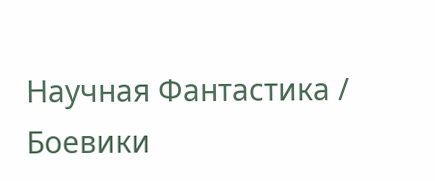Научная Фантастика / Боевики